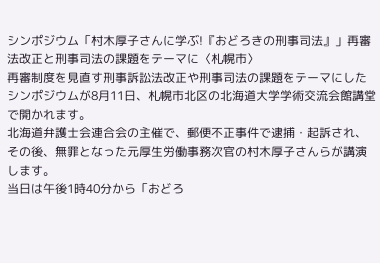シンポジウム「村木厚子さんに学ぶ!『おどろきの刑事司法』」再審法改正と刑事司法の課題をテーマに〈札幌市〉
再審制度を見直す刑事訴訟法改正や刑事司法の課題をテーマにしたシンポジウムが8月11日、札幌市北区の北海道大学学術交流会館講堂で開かれます。
北海道弁護士会連合会の主催で、郵便不正事件で逮捕・起訴され、その後、無罪となった元厚生労働事務次官の村木厚子さんらが講演します。
当日は午後1時40分から「おどろ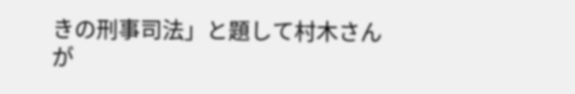きの刑事司法」と題して村木さんが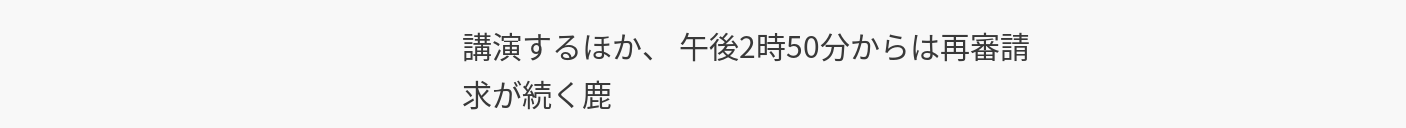講演するほか、 午後2時50分からは再審請求が続く鹿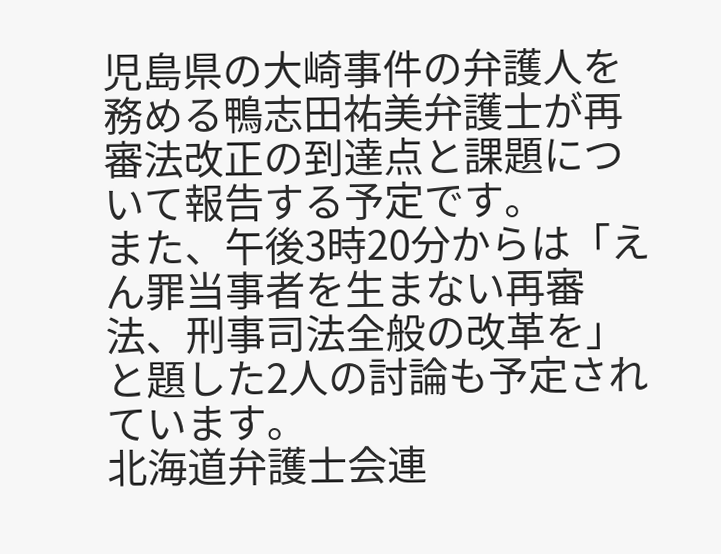児島県の大崎事件の弁護人を務める鴨志田祐美弁護士が再審法改正の到達点と課題について報告する予定です。
また、午後3時20分からは「えん罪当事者を生まない再審法、刑事司法全般の改革を」と題した2人の討論も予定されています。
北海道弁護士会連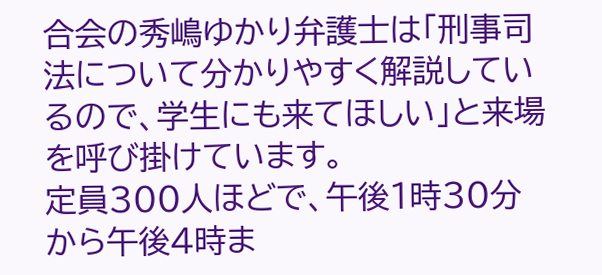合会の秀嶋ゆかり弁護士は「刑事司法について分かりやすく解説しているので、学生にも来てほしい」と来場を呼び掛けています。
定員300人ほどで、午後1時30分から午後4時ま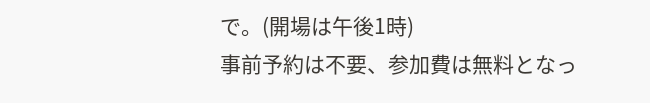で。(開場は午後1時)
事前予約は不要、参加費は無料となっ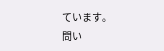ています。
問い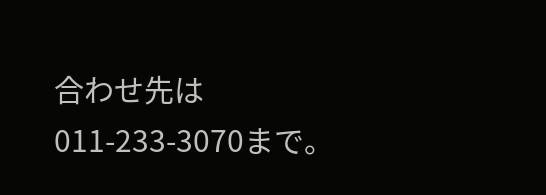合わせ先は011-233-3070まで。